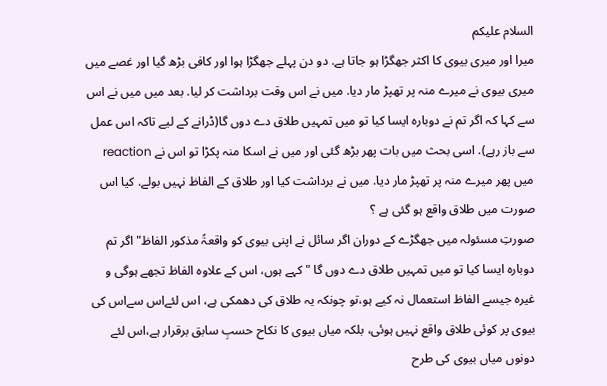السلام علیکم
میرا اور میری بیوی کا اکثر جھگڑا ہو جاتا ہے. دو دن پہلے جھگڑا ہوا اور کافی بڑھ گیا اور غصے میں میری بیوی نے میرے منہ پر تھپڑ مار دیا. میں نے اس وقت برداشت کر لیا. بعد میں میں نے اس سے کہا کہ اگر تم نے دوبارہ ایسا کیا تو میں تمہیں طلاق دے دوں گا(ڈرانے کے لیے تاکہ اس عمل سے باز رہے). اسی بحث میں بات پھر بڑھ گئی اور میں نے اسکا منہ پکڑا تو اس نے reaction میں پھر میرے منہ پر تھپڑ مار دیا. میں نے برداشت کیا اور طلاق کے الفاظ نہیں بولے. کیا اس صورت میں طلاق واقع ہو گئی ہے ؟
صورتِ مسئولہ میں جھگڑے کے دوران اگر سائل نے اپنی بیوی کو واقعۃً مذکور الفاظ" اگر تم دوبارہ ایسا کیا تو میں تمہیں طلاق دے دوں گا " کہے ہوں، اس کے علاوہ الفاظ تجھے ہوگی و غیرہ جیسے الفاظ استعمال نہ کیے ہو،تو چونکہ یہ طلاق کی دھمکی ہے، اس لئےاس سےاس کی بیوی پر کوئی طلاق واقع نہیں ہوئی، بلکہ میاں بیوی کا نکاح حسبِ سابق برقرار ہے،اس لئے دونوں میاں بیوی کی طرح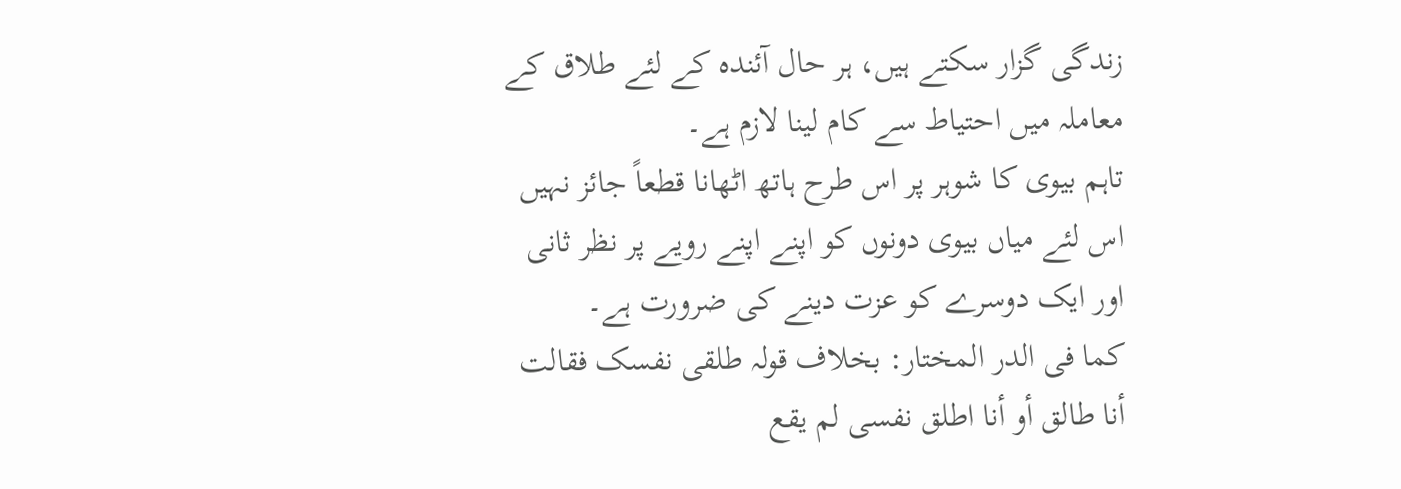زندگی گزار سکتے ہیں، ہر حال آئندہ کے لئے طلاق کے معاملہ میں احتیاط سے کام لینا لازم ہے۔
تاہم بیوی کا شوہر پر اس طرح ہاتھ اٹھانا قطعاً جائز نہیں اس لئے میاں بیوی دونوں کو اپنے اپنے رویے پر نظر ثانی اور ایک دوسرے کو عزت دینے کی ضرورت ہے۔
کما فی الدر المختار: بخلاف قولہ طلقی نفسک فقالت أنا طالق أو أنا اطلق نفسی لم یقع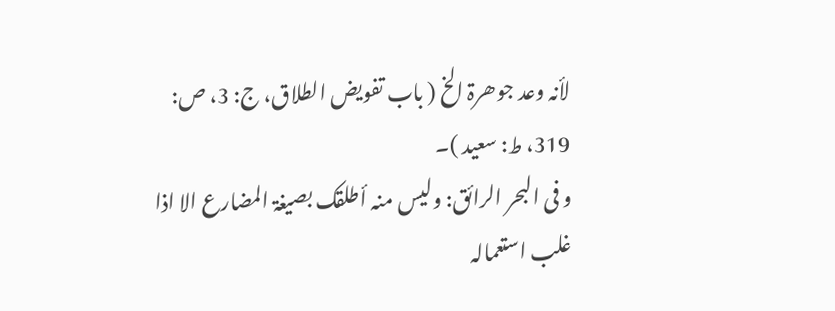لأنہ وعد جوھرۃ الخ ( باب تفویض الطلاق، ج: 3، ص: 319، ط: سعید )۔
و فی البحر الرائق: ولیس منہ أطلقک بصیغۃ المضارع الا اذا غلب استعمالہ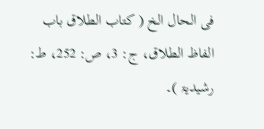فی الحال الخ ( کتاب الطلاق باب الفاظ الطلاق، ج: 3، ص: 252، ط: رشیدیۃ )۔